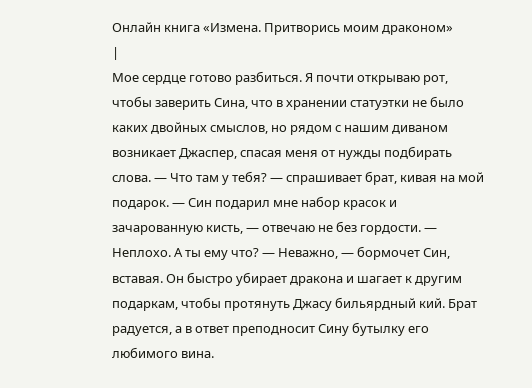Онлайн книга «Измена. Притворись моим драконом»
|
Мое сердце готово разбиться. Я почти открываю рот, чтобы заверить Сина, что в хранении статуэтки не было каких двойных смыслов, но рядом с нашим диваном возникает Джаспер, спасая меня от нужды подбирать слова. — Что там у тебя? — спрашивает брат, кивая на мой подарок. — Син подарил мне набор красок и зачарованную кисть, — отвечаю не без гордости. — Неплохо. А ты ему что? — Неважно, — бормочет Син, вставая. Он быстро убирает дракона и шагает к другим подаркам, чтобы протянуть Джасу бильярдный кий. Брат радуется, а в ответ преподносит Сину бутылку его любимого вина.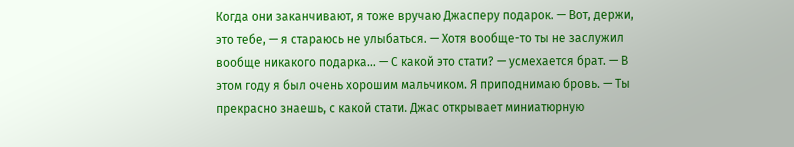Когда они заканчивают, я тоже вручаю Джасперу подарок. — Вот, держи, это тебе, — я стараюсь не улыбаться. — Хотя вообще-то ты не заслужил вообще никакого подарка… — С какой это стати? — усмехается брат. — В этом году я был очень хорошим мальчиком. Я приподнимаю бровь. — Ты прекрасно знаешь, с какой стати. Джас открывает миниатюрную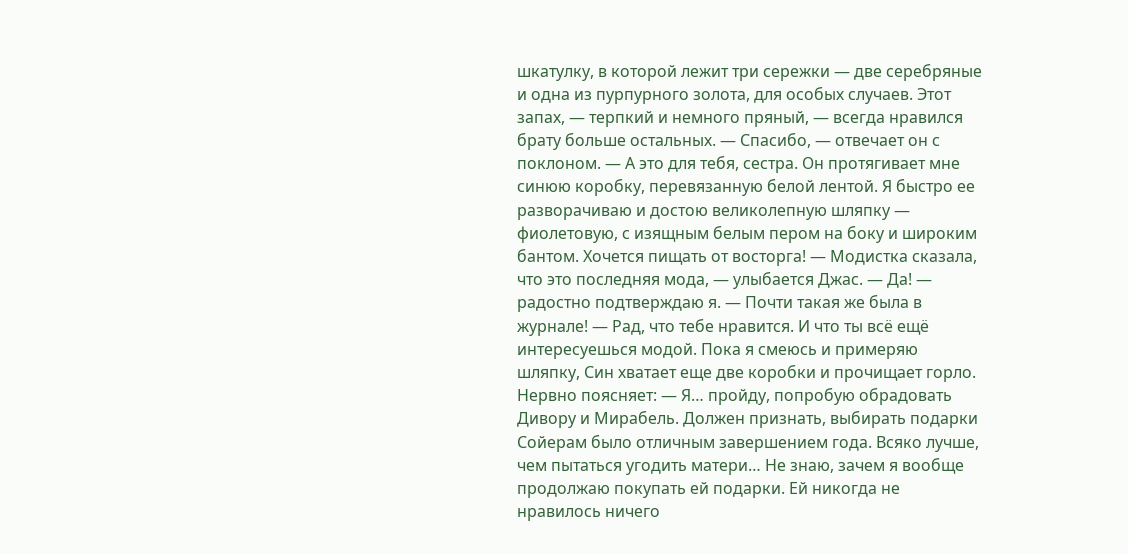шкатулку, в которой лежит три сережки — две серебряные и одна из пурпурного золота, для особых случаев. Этот запах, — терпкий и немного пряный, — всегда нравился брату больше остальных. — Спасибо, — отвечает он с поклоном. — А это для тебя, сестра. Он протягивает мне синюю коробку, перевязанную белой лентой. Я быстро ее разворачиваю и достою великолепную шляпку — фиолетовую, с изящным белым пером на боку и широким бантом. Хочется пищать от восторга! — Модистка сказала, что это последняя мода, — улыбается Джас. — Да! — радостно подтверждаю я. — Почти такая же была в журнале! — Рад, что тебе нравится. И что ты всё ещё интересуешься модой. Пока я смеюсь и примеряю шляпку, Син хватает еще две коробки и прочищает горло. Нервно поясняет: — Я… пройду, попробую обрадовать Дивору и Мирабель. Должен признать, выбирать подарки Сойерам было отличным завершением года. Всяко лучше, чем пытаться угодить матери… Не знаю, зачем я вообще продолжаю покупать ей подарки. Ей никогда не нравилось ничего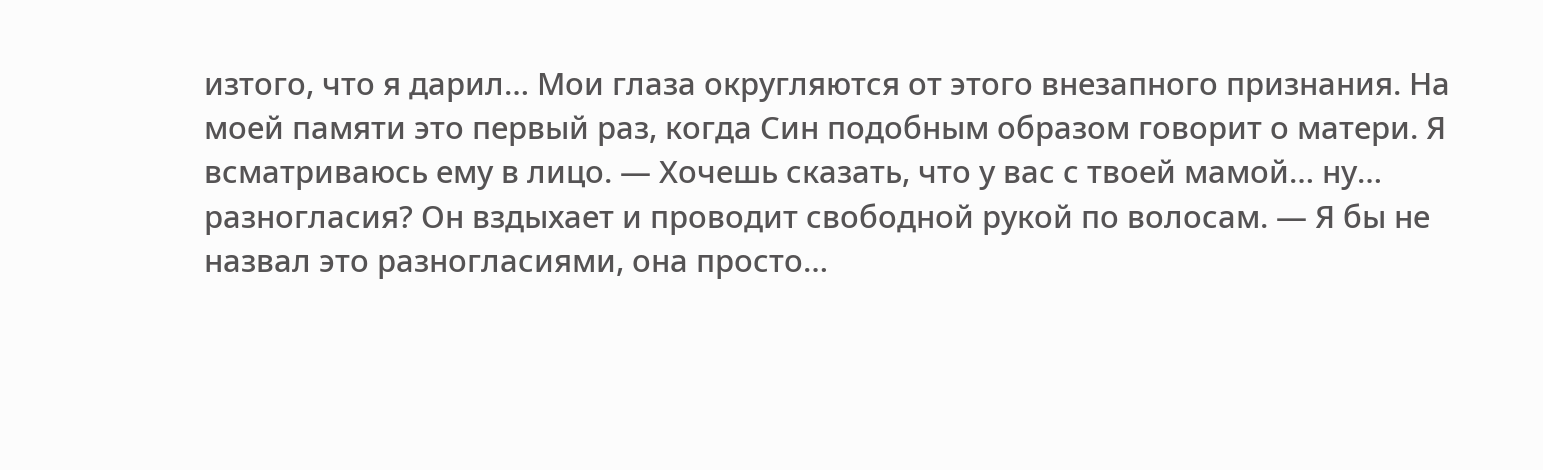изтого, что я дарил… Мои глаза округляются от этого внезапного признания. На моей памяти это первый раз, когда Син подобным образом говорит о матери. Я всматриваюсь ему в лицо. — Хочешь сказать, что у вас с твоей мамой… ну… разногласия? Он вздыхает и проводит свободной рукой по волосам. — Я бы не назвал это разногласиями, она просто…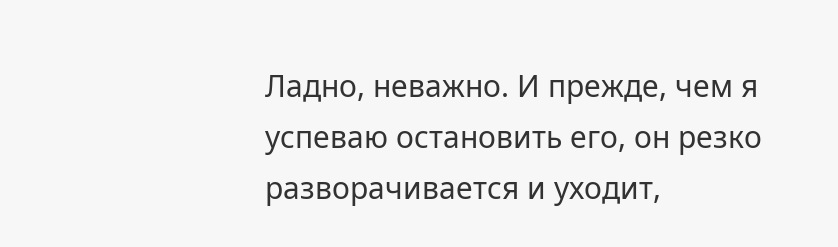Ладно, неважно. И прежде, чем я успеваю остановить его, он резко разворачивается и уходит,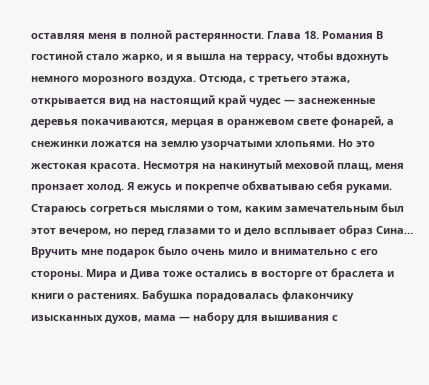оставляя меня в полной растерянности. Глава 18. Романия В гостиной стало жарко, и я вышла на террасу, чтобы вдохнуть немного морозного воздуха. Отсюда, с третьего этажа, открывается вид на настоящий край чудес — заснеженные деревья покачиваются, мерцая в оранжевом свете фонарей, а снежинки ложатся на землю узорчатыми хлопьями. Но это жестокая красота. Несмотря на накинутый меховой плащ, меня пронзает холод. Я ежусь и покрепче обхватываю себя руками. Стараюсь согреться мыслями о том, каким замечательным был этот вечером, но перед глазами то и дело всплывает образ Сина… Вручить мне подарок было очень мило и внимательно с его стороны. Мира и Дива тоже остались в восторге от браслета и книги о растениях. Бабушка порадовалась флакончику изысканных духов, мама — набору для вышивания с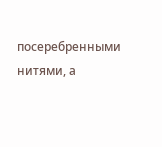посеребренными нитями, а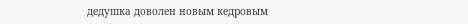дедушка доволен новым кедровым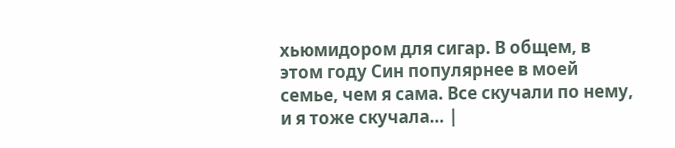хьюмидором для сигар. В общем, в этом году Син популярнее в моей семье, чем я сама. Все скучали по нему, и я тоже скучала… |